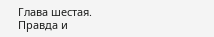Глава шестая. Правда и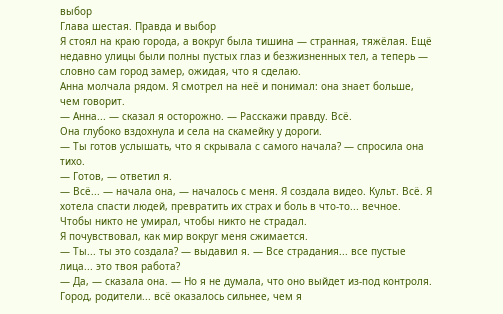выбор
Глава шестая. Правда и выбор
Я стоял на краю города, а вокруг была тишина — странная, тяжёлая. Ещё недавно улицы были полны пустых глаз и безжизненных тел, а теперь — словно сам город замер, ожидая, что я сделаю.
Анна молчала рядом. Я смотрел на неё и понимал: она знает больше, чем говорит.
— Анна... — сказал я осторожно. — Расскажи правду. Всё.
Она глубоко вздохнула и села на скамейку у дороги.
— Ты готов услышать, что я скрывала с самого начала? — спросила она тихо.
— Готов, — ответил я.
— Всё... — начала она, — началось с меня. Я создала видео. Культ. Всё. Я хотела спасти людей, превратить их страх и боль в что-то... вечное. Чтобы никто не умирал, чтобы никто не страдал.
Я почувствовал, как мир вокруг меня сжимается.
— Ты... ты это создала? — выдавил я. — Все страдания... все пустые лица... это твоя работа?
— Да, — сказала она. — Но я не думала, что оно выйдет из-под контроля. Город, родители... всё оказалось сильнее, чем я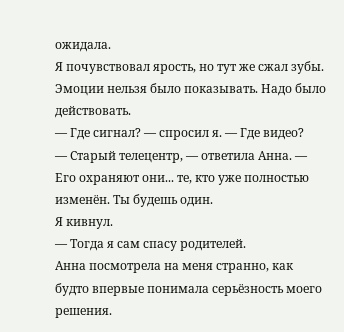ожидала.
Я почувствовал ярость, но тут же сжал зубы. Эмоции нельзя было показывать. Надо было действовать.
— Где сигнал? — спросил я. — Где видео?
— Старый телецентр, — ответила Анна. — Его охраняют они... те, кто уже полностью изменён. Ты будешь один.
Я кивнул.
— Тогда я сам спасу родителей.
Анна посмотрела на меня странно, как будто впервые понимала серьёзность моего решения.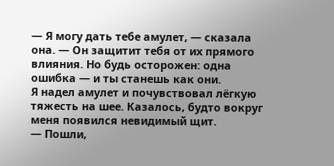— Я могу дать тебе амулет, — сказала она. — Он защитит тебя от их прямого влияния. Но будь осторожен: одна ошибка — и ты станешь как они.
Я надел амулет и почувствовал лёгкую тяжесть на шее. Казалось, будто вокруг меня появился невидимый щит.
— Пошли,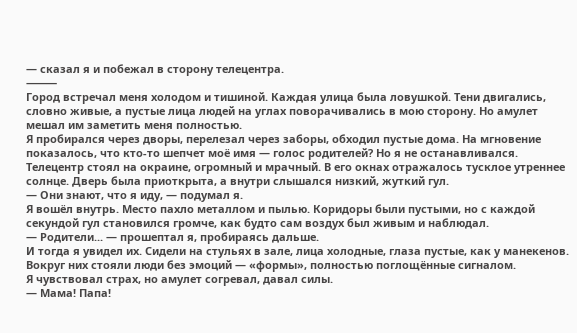— сказал я и побежал в сторону телецентра.
⸻
Город встречал меня холодом и тишиной. Каждая улица была ловушкой. Тени двигались, словно живые, а пустые лица людей на углах поворачивались в мою сторону. Но амулет мешал им заметить меня полностью.
Я пробирался через дворы, перелезал через заборы, обходил пустые дома. На мгновение показалось, что кто-то шепчет моё имя — голос родителей? Но я не останавливался.
Телецентр стоял на окраине, огромный и мрачный. В его окнах отражалось тусклое утреннее солнце. Дверь была приоткрыта, а внутри слышался низкий, жуткий гул.
— Они знают, что я иду, — подумал я.
Я вошёл внутрь. Место пахло металлом и пылью. Коридоры были пустыми, но с каждой секундой гул становился громче, как будто сам воздух был живым и наблюдал.
— Родители... — прошептал я, пробираясь дальше.
И тогда я увидел их. Сидели на стульях в зале, лица холодные, глаза пустые, как у манекенов. Вокруг них стояли люди без эмоций — «формы», полностью поглощённые сигналом.
Я чувствовал страх, но амулет согревал, давал силы.
— Мама! Папа!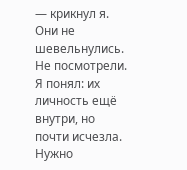— крикнул я.
Они не шевельнулись. Не посмотрели.
Я понял: их личность ещё внутри, но почти исчезла. Нужно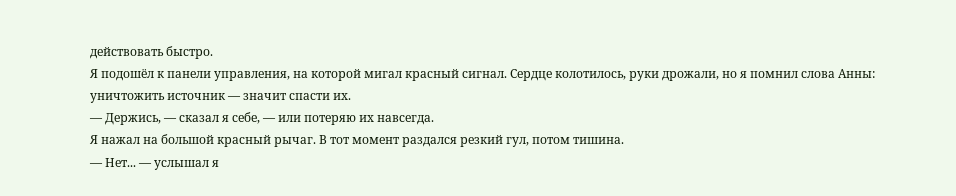действовать быстро.
Я подошёл к панели управления, на которой мигал красный сигнал. Сердце колотилось, руки дрожали, но я помнил слова Анны: уничтожить источник — значит спасти их.
— Держись, — сказал я себе, — или потеряю их навсегда.
Я нажал на большой красный рычаг. В тот момент раздался резкий гул, потом тишина.
— Нет... — услышал я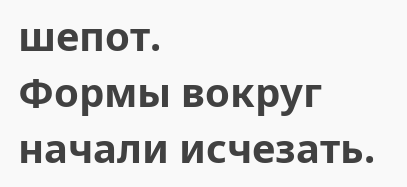шепот.
Формы вокруг начали исчезать.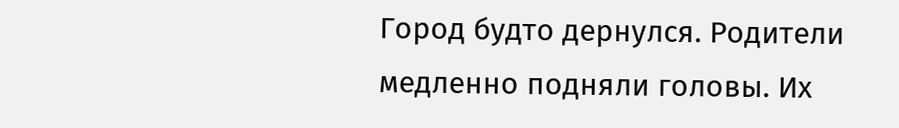Город будто дернулся. Родители медленно подняли головы. Их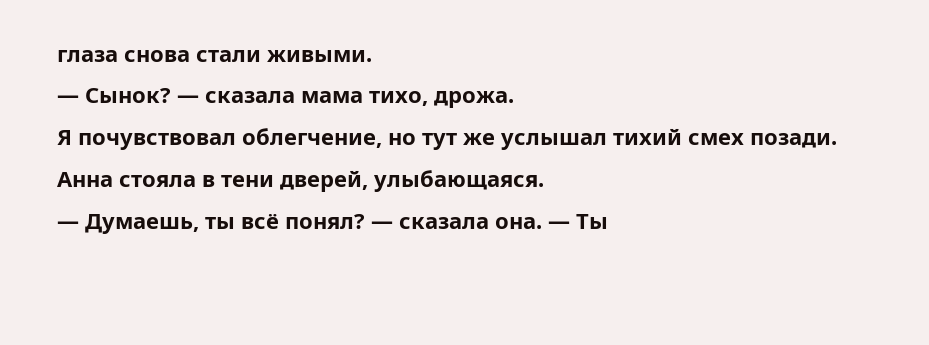глаза снова стали живыми.
— Сынок? — сказала мама тихо, дрожа.
Я почувствовал облегчение, но тут же услышал тихий смех позади.
Анна стояла в тени дверей, улыбающаяся.
— Думаешь, ты всё понял? — сказала она. — Ты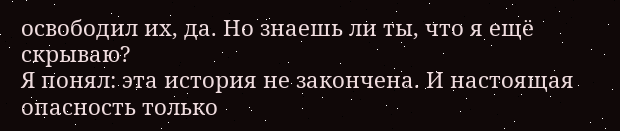освободил их, да. Но знаешь ли ты, что я ещё скрываю?
Я понял: эта история не закончена. И настоящая опасность только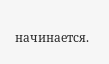начинается.